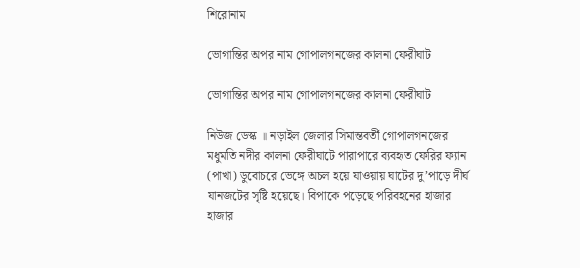শিরোনাম

ভোগান্তির অপর নাম গোপালগনজের কালনা ফেরীঘাট

ভোগান্তির অপর নাম গোপালগনজের কালনা ফেরীঘাট

নিউজ ডেস্ক ॥ নড়াইল জেলার সিমান্তবর্তী গোপালগনজের মধুমতি নদীর কালনা ফেরীঘাটে পারাপারে ব্যবহৃত ফেরির ফ্যান (পাখা) ডুবোচরে ভেঙ্গে অচল হয়ে যাওয়ায় ঘাটের দু’পাড়ে দীর্ঘ যানজটের সৃষ্টি হয়েছে। বিপাকে পড়েছে পরিবহনের হাজার হাজার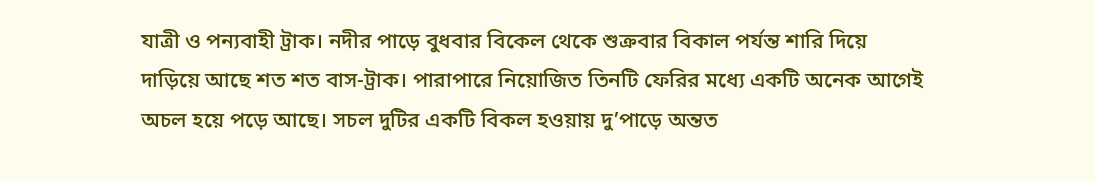যাত্রী ও পন্যবাহী ট্রাক। নদীর পাড়ে বুধবার বিকেল থেকে শুক্রবার বিকাল পর্যন্ত শারি দিয়ে দাড়িয়ে আছে শত শত বাস-ট্রাক। পারাপারে নিয়োজিত তিনটি ফেরির মধ্যে একটি অনেক আগেই অচল হয়ে পড়ে আছে। সচল দুটির একটি বিকল হওয়ায় দু’পাড়ে অন্তত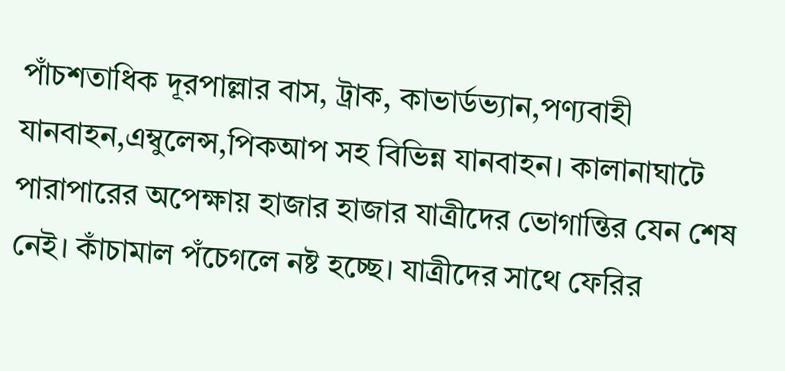পাঁচশতাধিক দূরপাল্লার বাস, ট্রাক, কাভার্ডভ্যান,পণ্যবাহী যানবাহন,এম্বুলেন্স,পিকআপ সহ বিভিন্ন যানবাহন। কালানাঘাটে পারাপারের অপেক্ষায় হাজার হাজার যাত্রীদের ভোগান্তির যেন শেষ নেই। কাঁচামাল পঁচেগলে নষ্ট হচ্ছে। যাত্রীদের সাথে ফেরির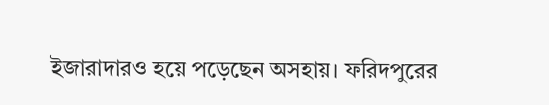ইজারাদারও হয়ে পড়েছেন অসহায়। ফরিদপুরের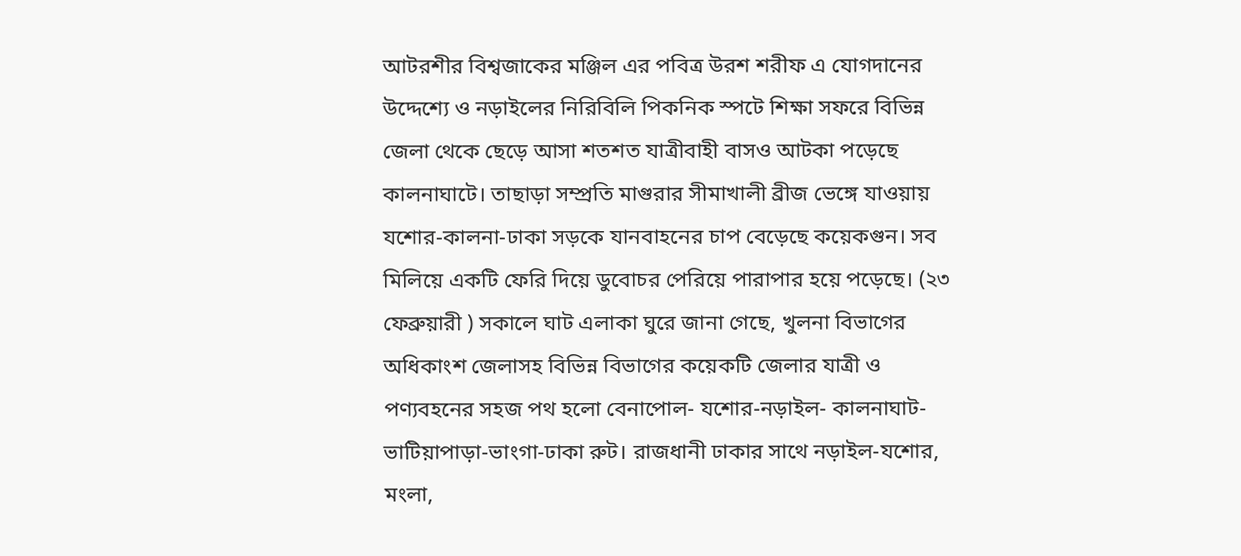আটরশীর বিশ্বজাকের মঞ্জিল এর পবিত্র উরশ শরীফ এ যোগদানের উদ্দেশ্যে ও নড়াইলের নিরিবিলি পিকনিক স্পটে শিক্ষা সফরে বিভিন্ন জেলা থেকে ছেড়ে আসা শতশত যাত্রীবাহী বাসও আটকা পড়েছে কালনাঘাটে। তাছাড়া সম্প্রতি মাগুরার সীমাখালী ব্রীজ ভেঙ্গে যাওয়ায় যশোর-কালনা-ঢাকা সড়কে যানবাহনের চাপ বেড়েছে কয়েকগুন। সব মিলিয়ে একটি ফেরি দিয়ে ডুবোচর পেরিয়ে পারাপার হয়ে পড়েছে। (২৩ ফেব্রুয়ারী ) সকালে ঘাট এলাকা ঘুরে জানা গেছে, খুলনা বিভাগের অধিকাংশ জেলাসহ বিভিন্ন বিভাগের কয়েকটি জেলার যাত্রী ও পণ্যবহনের সহজ পথ হলো বেনাপোল- যশোর-নড়াইল- কালনাঘাট- ভাটিয়াপাড়া-ভাংগা-ঢাকা রুট। রাজধানী ঢাকার সাথে নড়াইল-যশোর, মংলা,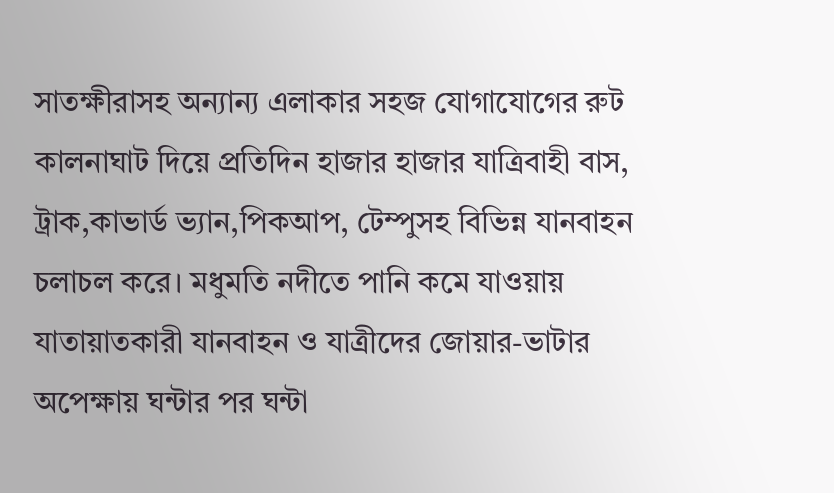সাতক্ষীরাসহ অন্যান্য এলাকার সহজ যোগাযোগের রুট কালনাঘাট দিয়ে প্রতিদিন হাজার হাজার যাত্রিবাহী বাস, ট্রাক,কাভার্ড ভ্যান,পিকআপ, টেম্পুসহ বিভিন্ন যানবাহন চলাচল করে। মধুমতি নদীতে পানি কমে যাওয়ায় যাতায়াতকারী যানবাহন ও যাত্রীদের জোয়ার-ভাটার অপেক্ষায় ঘন্টার পর ঘন্টা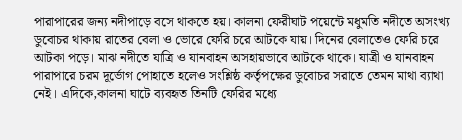পারাপারের জন্য নদীপাড়ে বসে থাকতে হয়। কালনা ফেরীঘাট পয়েন্টে মধুমতি নদীতে অসংখ্য ডুবোচর থাকায় রাতের বেলা ও ভোরে ফেরি চরে আটকে যায়। দিনের বেলাতেও ফেরি চরে আটকা পড়ে। মাঝ নদীতে যাত্রি ও যানবাহন অসহায়ভাবে আটকে থাকে। যাত্রী ও যানবাহন পারাপারে চরম দূর্ভোগ পোহাতে হলেও সংশ্লিষ্ঠ কর্তৃপক্ষের ডুবোচর সরাতে তেমন মাথা ব্যাথা নেই। এদিকে,কালনা ঘাটে ব্যবহৃত তিনটি ফেরির মধ্যে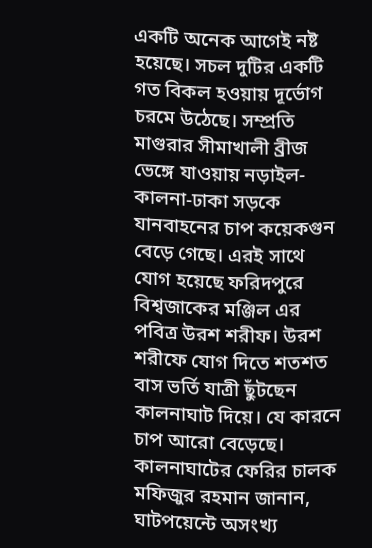একটি অনেক আগেই নষ্ট হয়েছে। সচল দুটির একটি গত বিকল হওয়ায় দূর্ভোগ চরমে উঠেছে। সম্প্রতি মাগুরার সীমাখালী ব্রীজ ভেঙ্গে যাওয়ায় নড়াইল-কালনা-ঢাকা সড়কে যানবাহনের চাপ কয়েকগুন বেড়ে গেছে। এরই সাথে যোগ হয়েছে ফরিদপুরে বিশ্বজাকের মঞ্জিল এর পবিত্র উরশ শরীফ। উরশ শরীফে যোগ দিতে শতশত বাস ভর্তি যাত্রী ছুঁটছেন কালনাঘাট দিয়ে। যে কারনে চাপ আরো বেড়েছে। কালনাঘাটের ফেরির চালক মফিজুর রহমান জানান, ঘাটপয়েন্টে অসংখ্য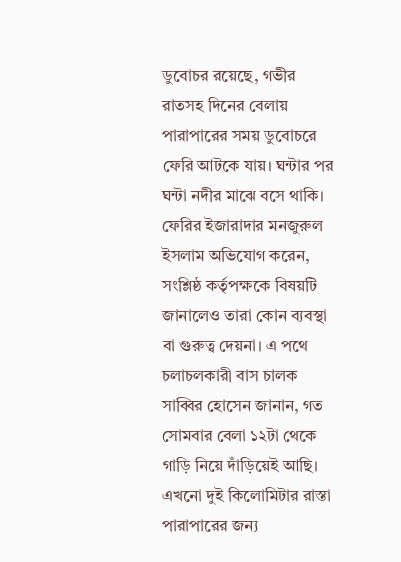ডুবোচর রয়েছে, গভীর রাতসহ দিনের বেলায় পারাপারের সময় ডুবোচরে ফেরি আটকে যায়। ঘন্টার পর ঘন্টা নদীর মাঝে বসে থাকি। ফেরির ইজারাদার মনজুরুল ইসলাম অভিযোগ করেন, সংশ্লিষ্ঠ কর্তৃপক্ষকে বিষয়টি জানালেও তারা কোন ব্যবস্থা বা গুরুত্ব দেয়না। এ পথে চলাচলকারী বাস চালক সাব্বির হোসেন জানান, গত সোমবার বেলা ১২টা থেকে গাড়ি নিয়ে দাঁড়িয়েই আছি। এখনো দুই কিলোমিটার রাস্তা পারাপারের জন্য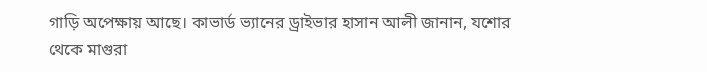গাড়ি অপেক্ষায় আছে। কাভার্ড ভ্যানের ড্রাইভার হাসান আলী জানান, যশোর থেকে মাগুরা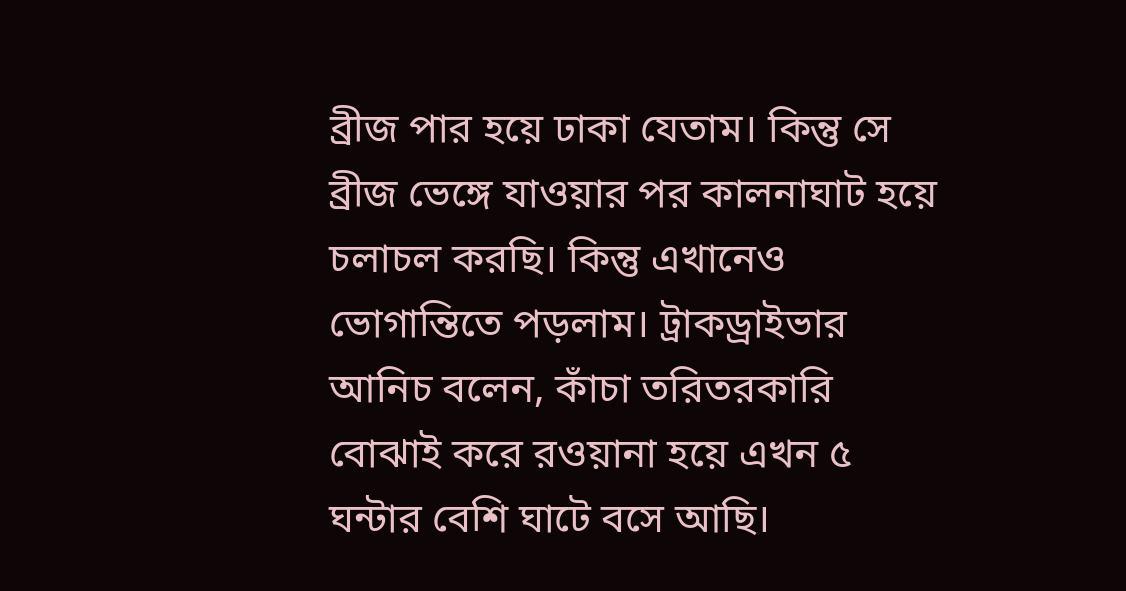ব্রীজ পার হয়ে ঢাকা যেতাম। কিন্তু সে ব্রীজ ভেঙ্গে যাওয়ার পর কালনাঘাট হয়ে চলাচল করছি। কিন্তু এখানেও ভোগান্তিতে পড়লাম। ট্রাকড্রাইভার আনিচ বলেন, কাঁচা তরিতরকারি বোঝাই করে রওয়ানা হয়ে এখন ৫ ঘন্টার বেশি ঘাটে বসে আছি।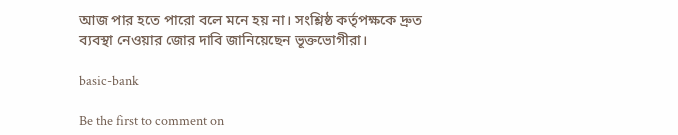আজ পার হতে পারো বলে মনে হয় না। সংশ্লিষ্ঠ কর্তৃপক্ষকে দ্রুত ব্যবস্থা নেওয়ার জোর দাবি জানিয়েছেন ভূক্তভোগীরা।

basic-bank

Be the first to comment on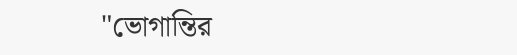"ভোগান্তির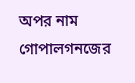অপর নাম গোপালগনজের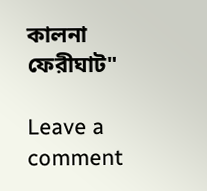কালনা ফেরীঘাট"

Leave a comment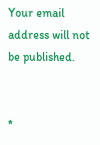Your email address will not be published.


*